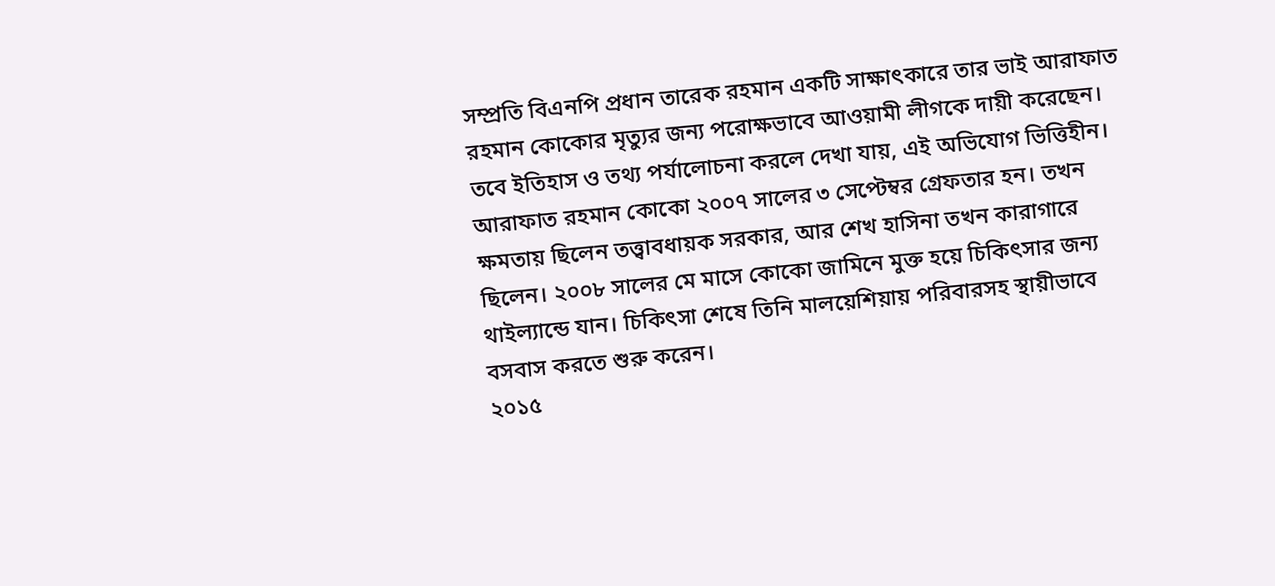সম্প্রতি বিএনপি প্রধান তারেক রহমান একটি সাক্ষাৎকারে তার ভাই আরাফাত রহমান কোকোর মৃত্যুর জন্য পরোক্ষভাবে আওয়ামী লীগকে দায়ী করেছেন। তবে ইতিহাস ও তথ্য পর্যালোচনা করলে দেখা যায়, এই অভিযোগ ভিত্তিহীন।
আরাফাত রহমান কোকো ২০০৭ সালের ৩ সেপ্টেম্বর গ্রেফতার হন। তখন ক্ষমতায় ছিলেন তত্ত্বাবধায়ক সরকার, আর শেখ হাসিনা তখন কারাগারে ছিলেন। ২০০৮ সালের মে মাসে কোকো জামিনে মুক্ত হয়ে চিকিৎসার জন্য থাইল্যান্ডে যান। চিকিৎসা শেষে তিনি মালয়েশিয়ায় পরিবারসহ স্থায়ীভাবে বসবাস করতে শুরু করেন।
২০১৫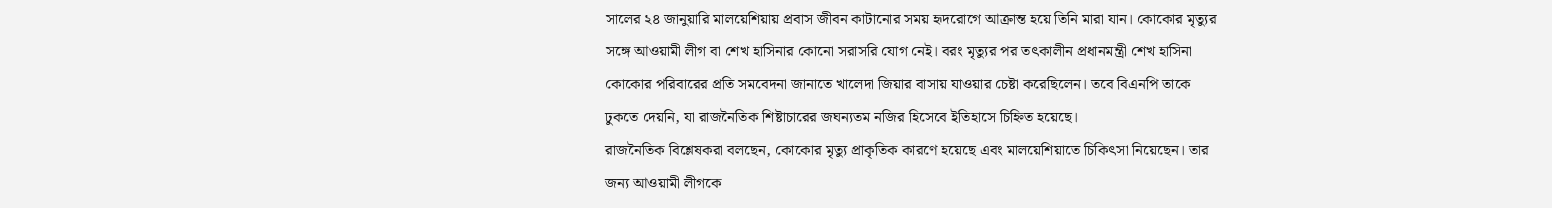সালের ২৪ জানুয়ারি মালয়েশিয়ায় প্রবাস জীবন কাটানোর সময় হৃদরোগে আক্রান্ত হয়ে তিনি মারা যান। কোকোর মৃত্যুর সঙ্গে আওয়ামী লীগ বা শেখ হাসিনার কোনো সরাসরি যোগ নেই। বরং মৃত্যুর পর তৎকালীন প্রধানমন্ত্রী শেখ হাসিনা কোকোর পরিবারের প্রতি সমবেদনা জানাতে খালেদা জিয়ার বাসায় যাওয়ার চেষ্টা করেছিলেন। তবে বিএনপি তাকে ঢুকতে দেয়নি, যা রাজনৈতিক শিষ্টাচারের জঘন্যতম নজির হিসেবে ইতিহাসে চিহ্নিত হয়েছে।
রাজনৈতিক বিশ্লেষকরা বলছেন, কোকোর মৃত্যু প্রাকৃতিক কারণে হয়েছে এবং মালয়েশিয়াতে চিকিৎসা নিয়েছেন। তার জন্য আওয়ামী লীগকে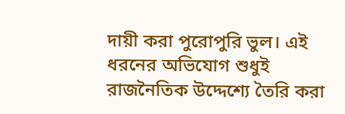দায়ী করা পুরোপুরি ভুল। এই ধরনের অভিযোগ শুধুই রাজনৈতিক উদ্দেশ্যে তৈরি করা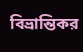বিভ্রান্তিকর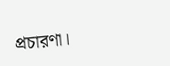প্রচারণা।